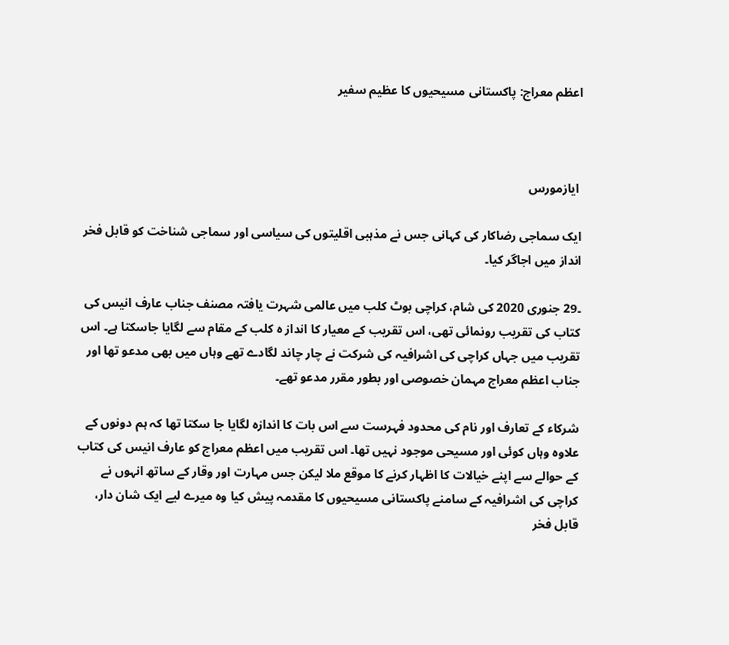اعظم معراج: پاکستانی مسیحیوں کا عظیم سفیر



 ایازمورس

ایک سماجی رضاکار کی کہانی جس نے مذہبی اقلیتوں کی سیاسی اور سماجی شناخت کو قابل فخر انداز میں اجاگر کیا۔

۔29 جنوری 2020 کی شام، کراچی بوٹ کلب میں عالمی شہرت یافتہ مصنف جناب عارف انیس کی کتاب کی تقریب رونمائی تھی، اس تقریب کے معیار کا انداز ہ کلب کے مقام سے لگایا جاسکتا ہے۔ اس تقریب میں جہاں کراچی کی اشرافیہ کی شرکت نے چار چاند لگادے تھے وہاں میں بھی مدعو تھا اور جناب اعظم معراج مہمان خصوصی اور بطور مقرر مدعو تھے۔

شرکاء کے تعارف اور نام کی محدود فہرست سے اس بات کا اندازہ لگایا جا سکتا تھا کہ ہم دونوں کے علاوہ وہاں کوئی اور مسیحی موجود نہیں تھا۔ اس تقریب میں اعظم معراج کو عارف انیس کی کتاب کے حوالے سے اپنے خیالات کا اظہار کرنے کا موقع ملا لیکن جس مہارت اور وقار کے ساتھ انہوں نے کراچی کی اشرافیہ کے سامنے پاکستانی مسیحیوں کا مقدمہ پیش کیا وہ میرے لیے ایک شان دار، قابل فخر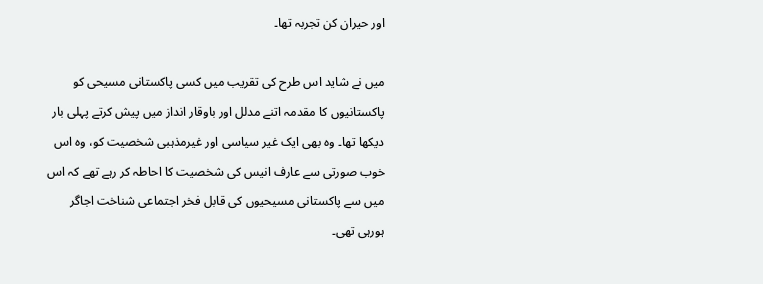اور حیران کن تجربہ تھا۔

میں نے شاید اس طرح کی تقریب میں کسی پاکستانی مسیحی کو پاکستانیوں کا مقدمہ اتنے مدلل اور باوقار انداز میں پیش کرتے پہلی بار دیکھا تھا۔ وہ بھی ایک غیر سیاسی اور غیرمذہبی شخصیت کو، وہ اس خوب صورتی سے عارف انیس کی شخصیت کا احاطہ کر رہے تھے کہ اس میں سے پاکستانی مسیحیوں کی قابل فخر اجتماعی شناخت اجاگر ہورہی تھی۔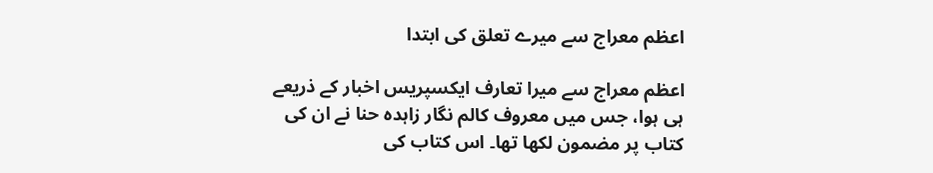اعظم معراج سے میرے تعلق کی ابتدا

اعظم معراج سے میرا تعارف ایکسپریس اخبار کے ذریعے ہی ہوا، جس میں معروف کالم نگار زاہدہ حنا نے ان کی کتاب پر مضمون لکھا تھا۔ اس کتاب کی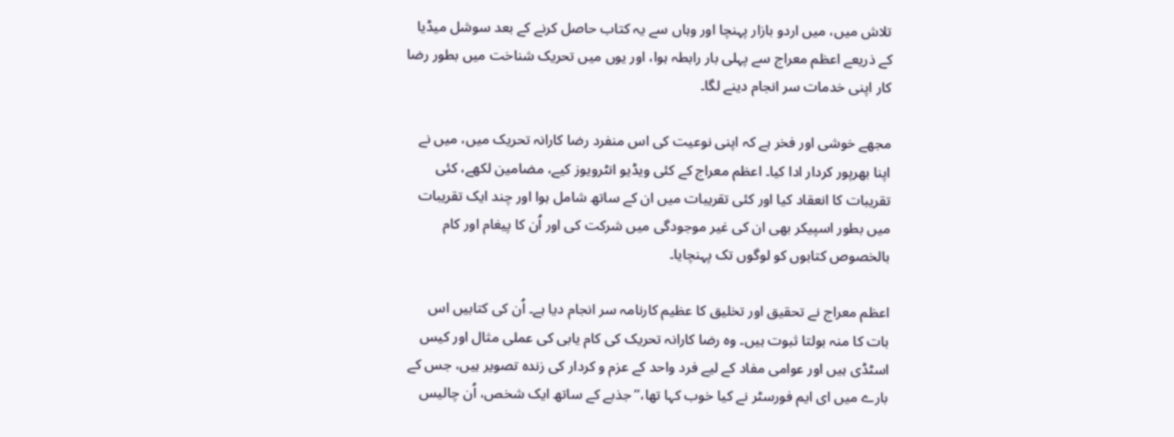تلاش میں، میں اردو بازار پہنچا اور وہاں سے یہ کتاب حاصل کرنے کے بعد سوشل میڈیا کے ذریعے اعظم معراج سے پہلی بار رابطہ ہوا، اور یوں میں تحریک شناخت میں بطور رضا کار اپنی خدمات سر انجام دینے لگا۔

مجھے خوشی اور فخر ہے کہ اپنی نوعیت کی اس منفرد رضا کارانہ تحریک میں، میں نے اپنا بھرپور کردار ادا کیا۔ اعظم معراج کے کئی ویڈیو انٹرویوز کیے، مضامین لکھے، کئی تقریبات کا انعقاد کیا اور کئی تقریبات میں ان کے ساتھ شامل ہوا اور چند ایک تقریبات میں بطور اسپیکر بھی ان کی غیر موجودگی میں شرکت کی اور اُن کا پیغام اور کام بالخصوص کتابوں کو لوگوں تک پہنچایا۔

اعظم معراج نے تحقیق اور تخلیق کا عظیم کارنامہ سر انجام دیا ہے۔ اُن کی کتابیں اس بات کا منہ بولتا ثبوت ہیں۔ وہ رضا کارانہ تحریک کی کام یابی کی عملی مثال اور کیس اسٹڈی ہیں اور عوامی مفاد کے لیے فرد واحد کے عزم و کردار کی زندہ تصویر ہیں، جس کے بارے میں ای ایم فورسٹر نے کیا خوب کہا تھا،’’جذبے کے ساتھ ایک شخص، اُن چالیس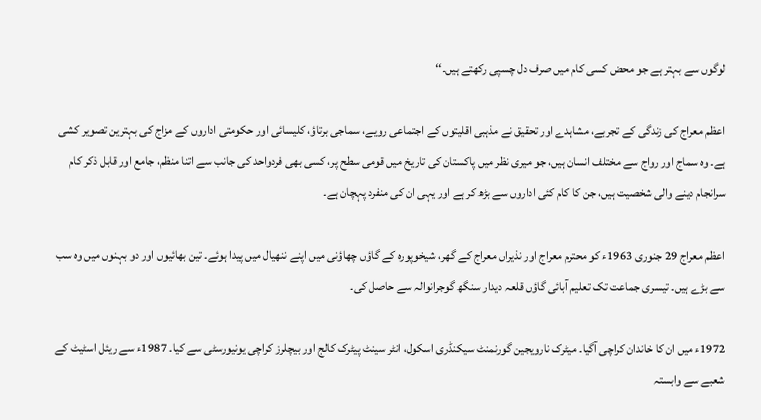لوگوں سے بہتر ہے جو محض کسی کام میں صرف دل چسپی رکھتے ہیں۔‘‘

اعظم معراج کی زندگی کے تجربے، مشاہدے اور تحقیق نے مذہبی اقلیتوں کے اجتماعی رویے، سماجی برتاؤ، کلیسائی اور حکومتی اداروں کے مزاج کی بہترین تصویر کشی ہے۔ وہ سماج اور رواج سے مختلف انسان ہیں، جو میری نظر میں پاکستان کی تاریخ میں قومی سطح پر، کسی بھی فردواحد کی جانب سے اتنا منظم، جامع اور قابل ذکر کام سرانجام دینے والی شخصیت ہیں، جن کا کام کئی اداروں سے بڑھ کر ہے اور یہی ان کی منفرد پہچان ہے۔

اعظم معراج 29 جنوری 1963ء کو محترم معراج اور نذیراں معراج کے گھر، شیخوپورہ کے گاؤں چھاؤنی میں اپنے ننھیال میں پیدا ہوئے۔ تین بھائیوں اور دو بہنوں میں وہ سب سے بڑے ہیں۔ تیسری جماعت تک تعلیم آبائی گاؤں قلعہ دیدار سنگھ گوجرانوالہ سے حاصل کی۔

1972ء میں ان کا خاندان کراچی آگیا۔ میٹرک نارویجین گورنمنٹ سیکنڈری اسکول، انٹر سینٹ پیٹرک کالج اور بیچلرز کراچی یونیورسٹی سے کیا۔ 1987ء سے ریئل اسٹیٹ کے شعبے سے وابستہ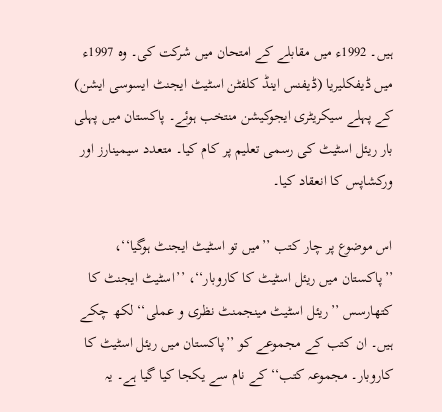ہیں۔ 1992ء میں مقابلے کے امتحان میں شرکت کی۔ وہ 1997ء میں ڈیفکلیریا (ڈیفنس اینڈ کلفٹن اسٹیٹ ایجنٹ ایسوسی ایشن) کے پہلے سیکریٹری ایجوکیشن منتخب ہوئے۔ پاکستان میں پہلی بار ریئل اسٹیٹ کی رسمی تعلیم پر کام کیا۔ متعدد سیمینارز اور ورکشاپس کا انعقاد کیا۔

اس موضوع پر چار کتب ’’میں تو اسٹیٹ ایجنٹ ہوگیا‘‘، ’’پاکستان میں ریئل اسٹیٹ کا کاروبار‘‘، ’’اسٹیٹ ایجنٹ کا کتھارسس ’’ریئل اسٹیٹ مینجمنٹ نظری و عملی‘‘ لکھ چکے ہیں۔ ان کتب کے مجموعے کو ’’پاکستان میں ریئل اسٹیٹ کا کاروبار۔ مجموعہ کتب‘‘ کے نام سے یکجا کیا گیا ہے۔ یہ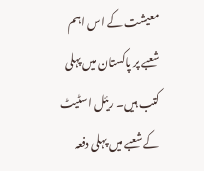معیشت کے اس اہم شعبے پر پاکستان میں پہلی کتب ہیں۔ ریئل اسٹیٹ کے شعبے میں پہلی دفعہ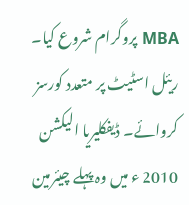MBA پروگرام شروع کیا۔ ریئل اسٹیٹ پر متعدد کورسز کروائے۔ ڈیفکلیریا الیکشن 2010 ء میں وہ پہلے چیئرمین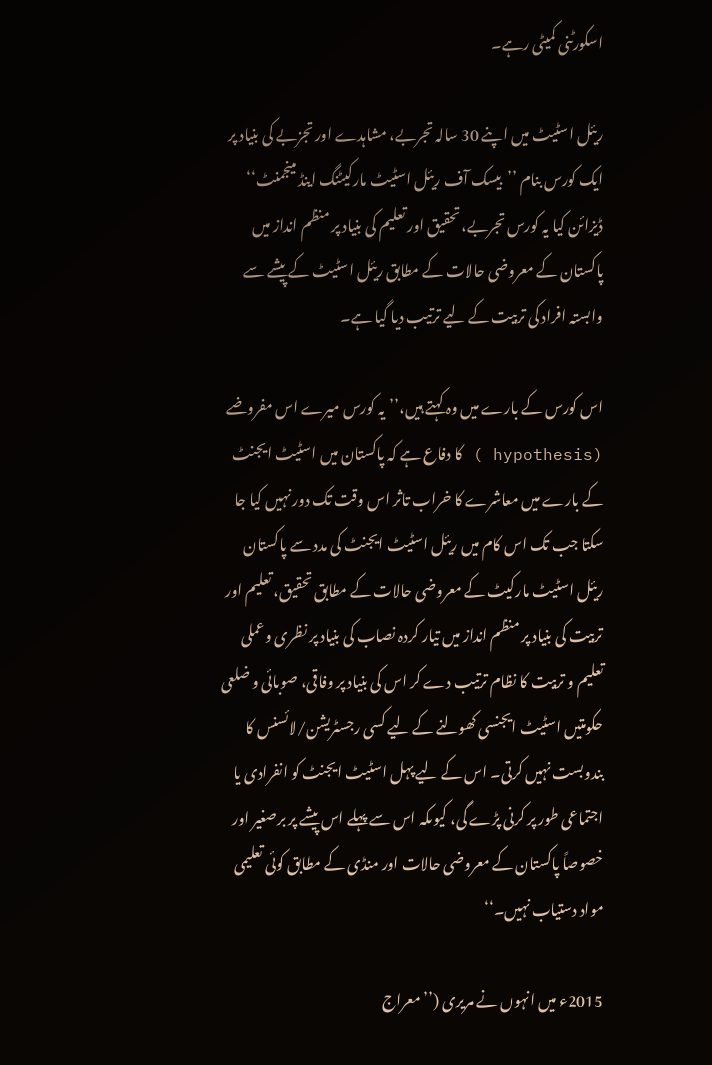اسکورٹنی کمیٹی رہے۔

ریئل اسٹیٹ میں اپنے 30 سالہ تجربے، مشاہدے اور تجزبے کی بنیاد پر ایک کورس بنام ’’بیسک آف ریئل اسٹیٹ مارکیٹنگ اینڈ مینجمنٹ‘‘ ڈیزائن کیا یہ کورس تجربے، تحقیق اور تعلیم کی بنیاد پر منظم انداز میں پاکستان کے معروضی حالات کے مطابق ریئل اسٹیٹ کے پیشے سے وابستہ افراد کی تربیت کے لیے ترتیب دیا گیا ہے۔

اس کورس کے بارے میں وہ کہتے ہیں،’’یہ کورس میرے اس مفروضے (hypothesis ) کا دفاع ہے کہ پاکستان میں اسٹیٹ ایجنٹ کے بارے میں معاشرے کا خراب تاثر اس وقت تک دور نہیں کیا جا سکتا جب تک اس کام میں ریئل اسٹیٹ ایجنٹ کی مدد سے پاکستان ریئل اسٹیٹ مارکیٹ کے معروضی حالات کے مطابق تحقیق، تعلیم اور تربیت کی بنیاد پر منظم انداز میں تیار کردہ نصاب کی بنیاد پر نظری وعملی تعلیم و تربیت کا نظام ترتیب دے کر اس کی بنیاد پر وفاقی، صوبائی و ضلعی حکومتیں اسٹیٹ ایجنسی کھولنے کے لیے کسی رجسٹریشن/لائسنس کا بندوبست نہیں کرتی۔ اس کے لیے پہل اسٹیٹ ایجنٹ کو انفرادی یا اجتماعی طور پر کرنی پڑے گی، کیوںکہ اس سے پہلے اس پیشے پر برصغیر اور خصوصاً پاکستان کے معروضی حالات اور منڈی کے مطابق کوئی تعلیمی مواد دستیاب نہیں۔‘‘

2015ء میں انہوں نے مریری (’’معراج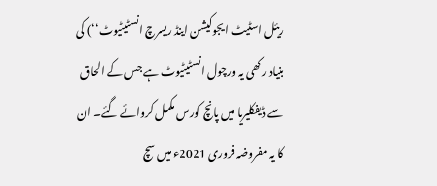ریئل اسٹیٹ ایجوکیشن اینڈ ریسرچ انسٹیٹیوٹ‘‘) کی بنیاد رکھی یہ ورچول انسٹیٹیوٹ ہے جس کے الحاق سے ڈیفکلیریا میں پانچ کورس مکمل کروائے گئے۔ ان کا یہ مفروضہ فروری 2021ء میں سچ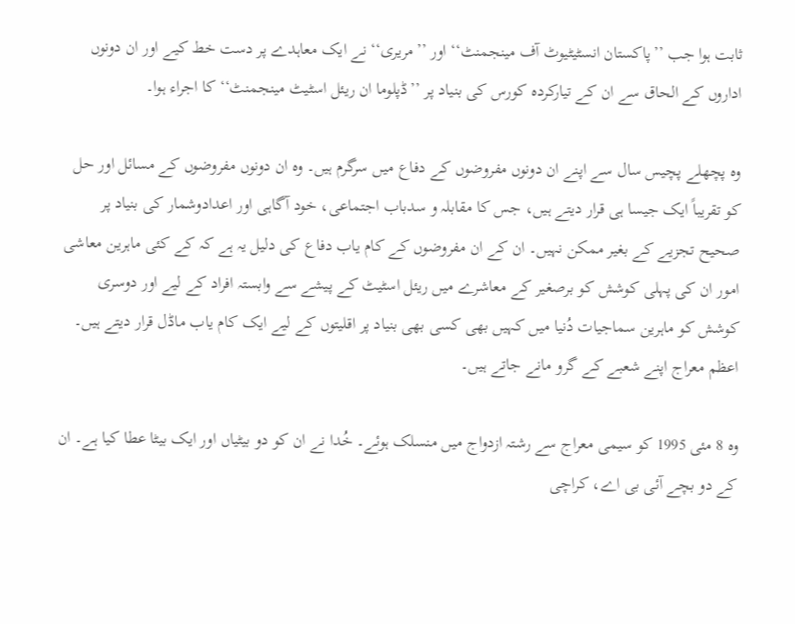ثابت ہوا جب ’’پاکستان انسٹیٹیوٹ آف مینجمنٹ‘‘ اور ’’مریری‘‘ نے ایک معاہدے پر دست خط کیے اور ان دونوں اداروں کے الحاق سے ان کے تیارکردہ کورس کی بنیاد پر ’’ڈپلوما ان ریئل اسٹیٹ مینجمنٹ‘‘ کا اجراء ہوا۔

وہ پچھلے پچیس سال سے اپنے ان دونوں مفروضوں کے دفاع میں سرگرم ہیں۔ وہ ان دونوں مفروضوں کے مسائل اور حل کو تقریباً ایک جیسا ہی قرار دیتے ہیں، جس کا مقابلہ و سدباب اجتماعی، خود آگاہی اور اعدادوشمار کی بنیاد پر صحیح تجزیے کے بغیر ممکن نہیں۔ ان کے ان مفروضوں کے کام یاب دفاع کی دلیل یہ ہے کہ کے کئی ماہرین معاشی امور ان کی پہلی کوشش کو برصغیر کے معاشرے میں ریئل اسٹیٹ کے پیشے سے وابستہ افراد کے لیے اور دوسری کوشش کو ماہرین سماجیات دُنیا میں کہیں بھی کسی بھی بنیاد پر اقلیتوں کے لیے ایک کام یاب ماڈل قرار دیتے ہیں۔ اعظم معراج اپنے شعبے کے گرو مانے جاتے ہیں۔

وہ 8 مئی 1995 کو سیمی معراج سے رشتہ ازدواج میں منسلک ہوئے۔ خُدا نے ان کو دو بیٹیاں اور ایک بیٹا عطا کیا ہے۔ ان کے دو بچے آئی بی اے، کراچی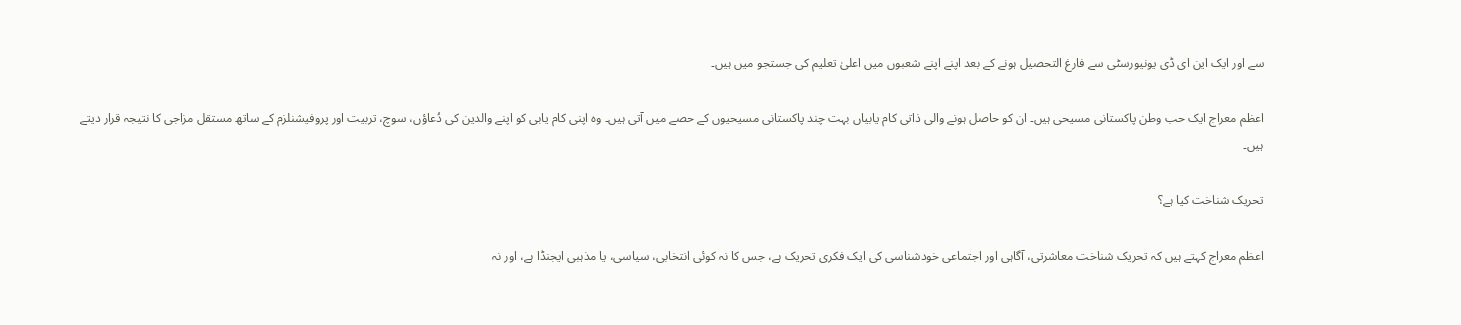سے اور ایک این ای ڈی یونیورسٹی سے فارغ التحصیل ہونے کے بعد اپنے اپنے شعبوں میں اعلیٰ تعلیم کی جستجو میں ہیں۔

اعظم معراج ایک حب وطن پاکستانی مسیحی ہیں۔ ان کو حاصل ہونے والی ذاتی کام یابیاں بہت چند پاکستانی مسیحیوں کے حصے میں آتی ہیں۔ وہ اپنی کام یابی کو اپنے والدین کی دُعاؤں، سوچ، تربیت اور پروفیشنلزم کے ساتھ مستقل مزاجی کا نتیجہ قرار دیتے ہیں۔

تحریک شناخت کیا ہے؟

اعظم معراج کہتے ہیں کہ تحریک شناخت معاشرتی، آگاہی اور اجتماعی خودشناسی کی ایک فکری تحریک ہے، جس کا نہ کوئی انتخابی، سیاسی، یا مذہبی ایجنڈا ہے، اور نہ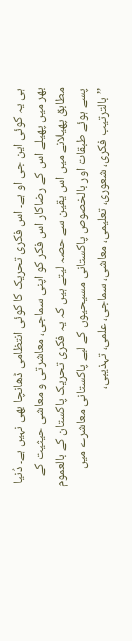ہی یہ کوئی این جی او ہے۔ اس فکری تحریک کا کوئی انتظامی ڈھانچا بھی نہیں ہے۔ دُنیا بھر میں پھیلے اس کے رضاکار اس فکر کو اپنی سماجی، معاشرتی و معاشی حیثیت کے مطابق پھیلانے میں اس یقین سے حصہ لیتے ہیں کہ یہ فکری تحریک پاکستان کے بالعموم پسے ہوئے طبقات اور بالخصوص پاکستانی مسیحیوں کے لیے پاکستانی معاشرے میں ’’بالترتیب فکری، شعوری، تعلیمی، معاشی، سماجی، علمی، تہذیبی،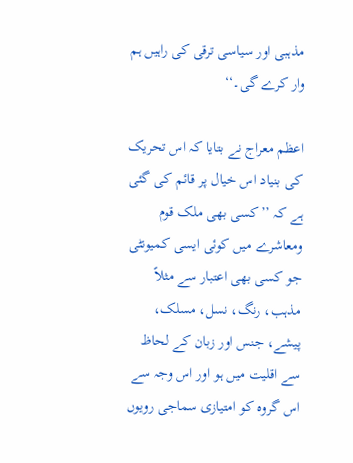مذہبی اور سیاسی ترقی کی راہیں ہم وار کرے گی۔‘‘

اعظم معراج نے بتایا کہ اس تحریک کی بنیاد اس خیال پر قائم کی گئی ہے کہ ’’کسی بھی ملک قوم ومعاشرے میں کوئی ایسی کمیونٹی جو کسی بھی اعتبار سے مثلاً مذہب، رنگ، نسل، مسلک، پیشے، جنس اور زبان کے لحاظ سے اقلیت میں ہو اور اس وجہ سے اس گروہ کو امتیازی سماجی رویوں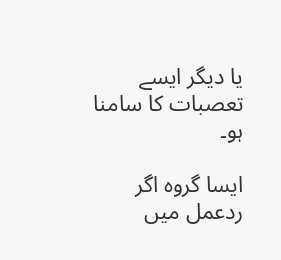یا دیگر ایسے تعصبات کا سامنا ہو۔

ایسا گروہ اگر ردعمل میں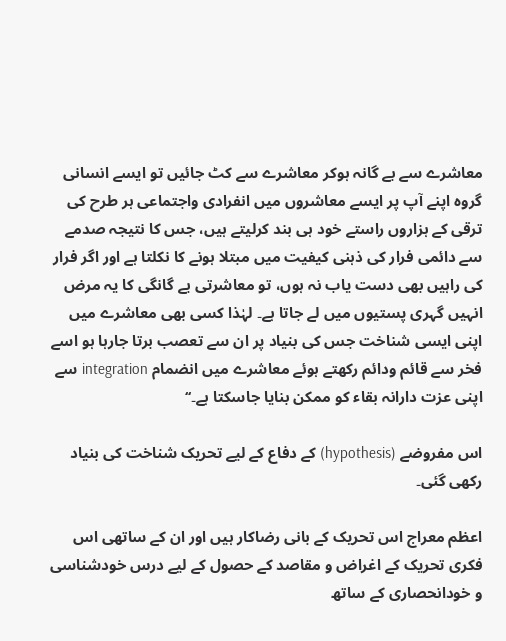معاشرے سے بے گانہ ہوکر معاشرے سے کٹ جائیں تو ایسے انسانی گروہ اپنے آپ پر ایسے معاشروں میں انفرادی واجتماعی ہر طرح کی ترقی کے ہزاروں راستے خود ہی بند کرلیتے ہیں، جس کا نتیجہ صدمے سے دائمی فرار کی ذہنی کیفیت میں مبتلا ہونے کا نکلتا ہے اور اگر فرار کی راہیں بھی دست یاب نہ ہوں، تو معاشرتی بے گانگی کا یہ مرض انہیں گہری پستیوں میں لے جاتا ہے۔ لہٰذا کسی بھی معاشرے میں اپنی ایسی شناخت جس کی بنیاد پر ان سے تعصب برتا جارہا ہو اسے فخر سے قائم ودائم رکھتے ہوئے معاشرے میں انضمام integration سے اپنی عزت دارانہ بقاء کو ممکن بنایا جاسکتا ہے۔‘‘

اس مفروضے (hypothesis) کے دفاع کے لیے تحریک شناخت کی بنیاد رکھی گئی۔

اعظم معراج اس تحریک کے بانی رضاکار ہیں اور ان کے ساتھی اس فکری تحریک کے اغراض و مقاصد کے حصول کے لیے درس خودشناسی و خودانحصاری کے ساتھ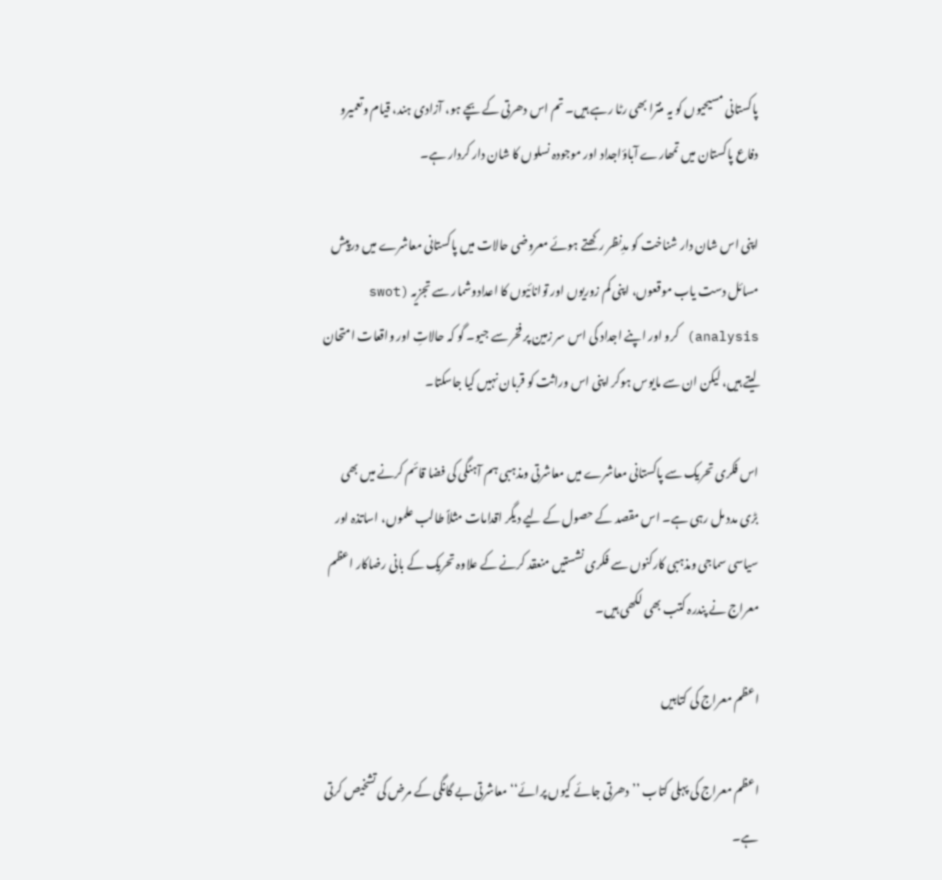پاکستانی مسیحیوں کو یہ منترا بھی رٹا رہے ہیں۔ تم اس دھرتی کے بچے ہو، آزادی ہند، قیام وتعمیرو دفاع پاکستان میں تمھارے آباؤاجداد اور موجودہ نسلوں کا شان دار کردار ہے۔

اپنی اس شان دار شناخت کو مدِنظر رکھتے ہوئے معروضی حالات میں پاکستانی معاشرے میں درپیش مسائل دست یاب موقعوں، اپنی کم زوریوں اور توانائیوں کا اعدادوشمار سے تجزیہ (swot analysis) کرو اور اپنے اجداد کی اس سر زمین پر فخر سے جیو۔ گو کہ حالاتِ اور واقعات امتحان لیتے ہیں، لیکن ان سے مایوس ہوکر اپنی اس وراثت کو قربان نہیں کیا جاسکتا۔

اس فکری تحریک سے پاکستانی معاشرے میں معاشرتی ومذہبی ہم آہنگی کی فضا قائم کرنے میں بھی بڑی مدد مل رہی ہے۔ اس مقصد کے حصول کے لیے دیگر اقدامات مثلاً طالب علموں، اساتذہ اور سیاسی سماجی ومذہبی کارکنوں سے فکری نشستیں منعقد کرنے کے علاوہ تحریک کے بانی رضاکار اعظم معراج نے پندرہ کتب بھی لکھی ہیں۔

اعظم معراج کی کتابیں

اعظم معراج کی پہلی کتاب ’’دھرتی جائے کیوں پرائے‘‘ معاشرتی بے گانگی کے مرض کی تشخیص کرتی ہے۔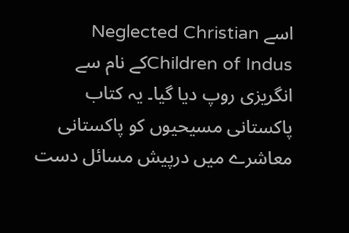اسے Neglected Christian Children of Indusکے نام سے انگریزی روپ دیا گیا۔ یہ کتاب پاکستانی مسیحیوں کو پاکستانی معاشرے میں درپیش مسائل دست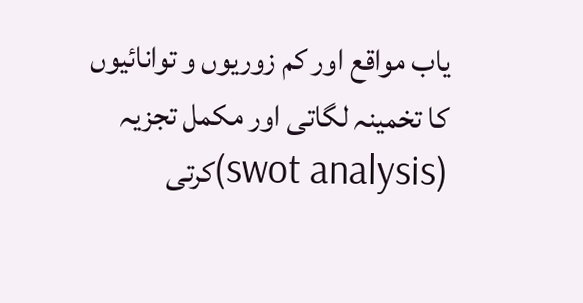یاب مواقع اور کم زوریوں و توانائیوں کا تخمینہ لگاتی اور مکمل تجزیہ (swot analysis)کرتی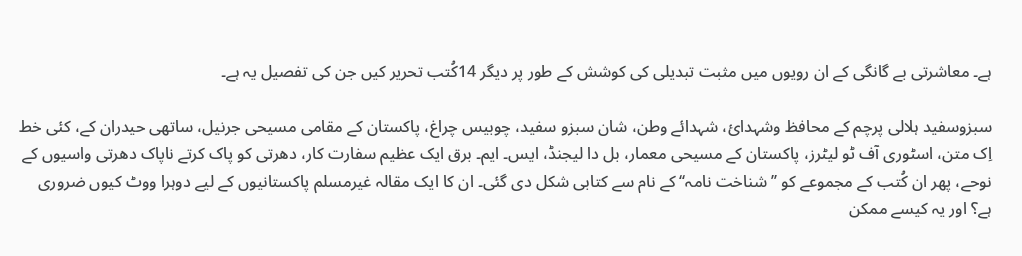ہے۔ معاشرتی بے گانگی کے ان رویوں میں مثبت تبدیلی کی کوشش کے طور پر دیگر 14کُتب تحریر کیں جن کی تفصیل یہ ہے۔

سبزوسفید ہلالی پرچم کے محافظ وشہدائ، شہدائے وطن، شان سبزو سفید، چوبیس چراغ، پاکستان کے مقامی مسیحی جرنیل، ساتھی حیدران کے، کئی خط اِک متن، اسٹوری آف ٹو لیٹرز، پاکستان کے مسیحی معمار، بل دا لیجنڈ، ایس۔ ایم۔ برق ایک عظیم سفارت کار، دھرتی کو پاک کرتے ناپاک دھرتی واسیوں کے نوحے، پھر ان کُتب کے مجموعے کو ’’شناخت نامہ‘‘ کے نام سے کتابی شکل دی گئی۔ ان کا ایک مقالہ غیرمسلم پاکستانیوں کے لیے دوہرا ووٹ کیوں ضروری ہے؟ اور یہ کیسے ممکن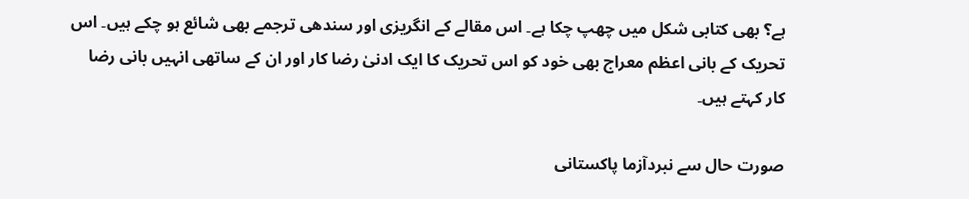ہے؟ بھی کتابی شکل میں چھپ چکا ہے۔ اس مقالے کے انگریزی اور سندھی ترجمے بھی شائع ہو چکے ہیں۔ اس تحریک کے بانی اعظم معراج بھی خود کو اس تحریک کا ایک ادنیٰ رضا کار اور ان کے ساتھی انہیں بانی رضا کار کہتے ہیں۔

صورت حال سے نبردآزما پاکستانی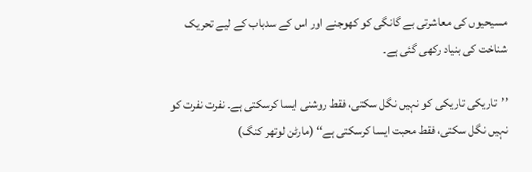مسیحیوں کی معاشرتی بے گانگی کو کھوجنے اور اس کے سدباب کے لیے تحریک شناخت کی بنیاد رکھی گئی ہے۔

’’تاریکی تاریکی کو نہیں نگل سکتی، فقط روشنی ایسا کرسکتی ہے۔ نفرت نفرت کو نہیں نگل سکتی، فقط محبت ایسا کرسکتی ہے‘‘ (مارٹن لوتھر کنگ)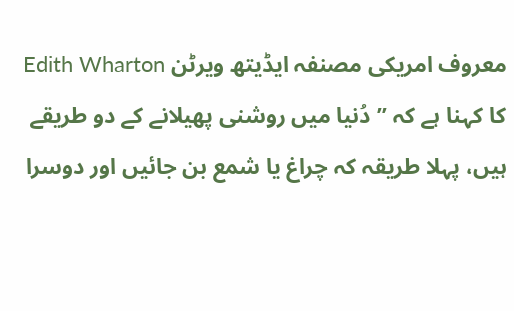معروف امریکی مصنفہ ایڈیتھ ویرٹن Edith Wharton کا کہنا ہے کہ ’’دُنیا میں روشنی پھیلانے کے دو طریقے ہیں، پہلا طریقہ کہ چراغ یا شمع بن جائیں اور دوسرا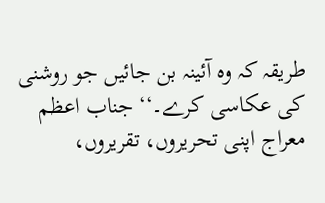طریقہ کہ وہ آئینہ بن جائیں جو روشنی کی عکاسی کرے۔‘‘ جناب اعظم معراج اپنی تحریروں، تقریروں،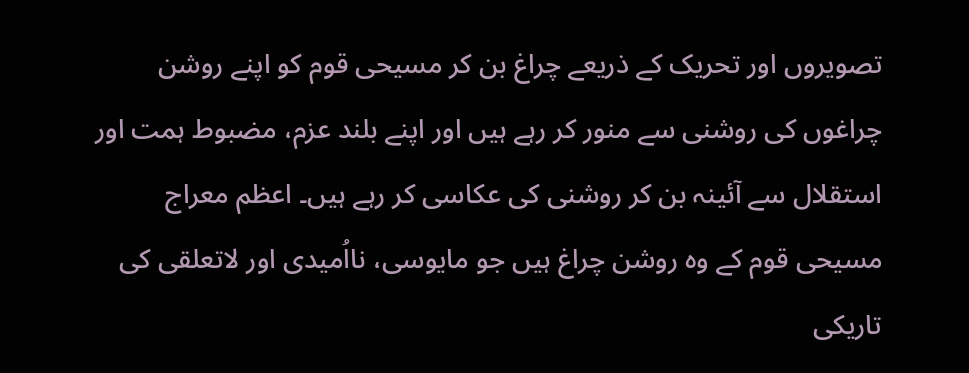تصویروں اور تحریک کے ذریعے چراغ بن کر مسیحی قوم کو اپنے روشن چراغوں کی روشنی سے منور کر رہے ہیں اور اپنے بلند عزم، مضبوط ہمت اور استقلال سے آئینہ بن کر روشنی کی عکاسی کر رہے ہیں۔ اعظم معراج مسیحی قوم کے وہ روشن چراغ ہیں جو مایوسی، نااُمیدی اور لاتعلقی کی تاریکی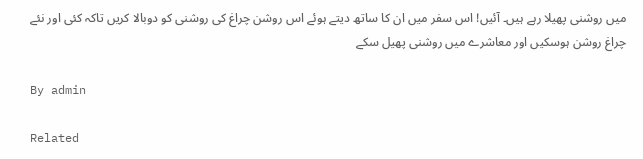میں روشنی پھیلا رہے ہیں۔ آئیں! اس سفر میں ان کا ساتھ دیتے ہوئے اس روشن چراغ کی روشنی کو دوبالا کریں تاکہ کئی اور نئے چراغ روشن ہوسکیں اور معاشرے میں روشنی پھیل سکے

By admin

Related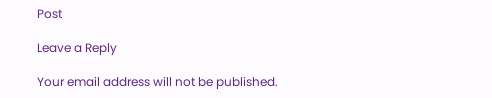Post

Leave a Reply

Your email address will not be published.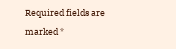Required fields are marked *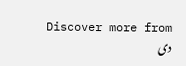Discover more from دی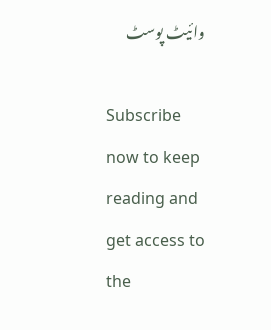وائیٹ پوسٹ

Subscribe now to keep reading and get access to the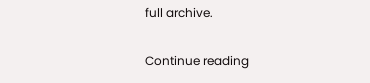full archive.

Continue reading